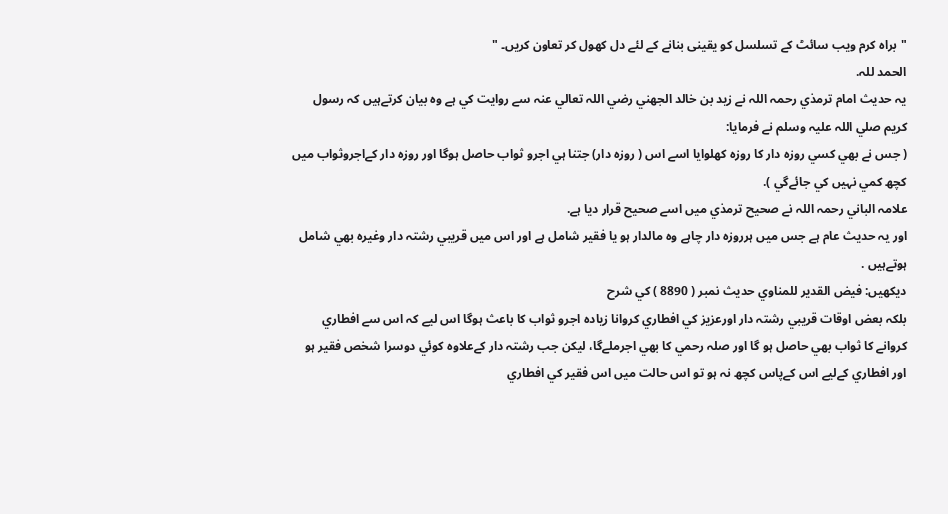"براہ کرم ویب سائٹ کے تسلسل کو یقینی بنانے کے لئے دل کھول کر تعاون کریں۔ "
الحمد للہ.
يہ حديث امام ترمذي رحمہ اللہ نے زيد بن خالد الجھني رضي اللہ تعالي عنہ سے روايت كي ہے وہ بيان كرتےہيں كہ رسول كريم صلي اللہ عليہ وسلم نے فرمايا:
( جس نے بھي كسي روزہ دار كا روزہ كھلوايا اسے اس ( روزہ دار) جتنا ہي اجرو ثواب حاصل ہوگا اور روزہ دار كےاجروثواب ميں كچھ كمي نہيں كي جائےگي ).
علامہ الباني رحمہ اللہ نے صحيح ترمذي ميں اسے صحيح قرار ديا ہے.
اور يہ حديث عام ہے جس ميں ہرروزہ دار چاہے وہ مالدار ہو يا فقير شامل ہے اور اس ميں قريبي رشتہ دار وغيرہ بھي شامل ہوتےہيں .
ديكھيں: فيض القدير للمناوي حديث نمبر ( 8890 ) كي شرح
بلكہ بعض اوقات قريبي رشتہ دار اورعزيز كي افطاري كروانا زيادہ اجرو ثواب كا باعث ہوگا اس ليے كہ اس سے افطاري كروانے كا ثواب بھي حاصل ہو گا اور صلہ رحمي كا بھي اجرملےگا، ليكن جب رشتہ دار كےعلاوہ كوئي دوسرا شخص فقير ہو اور افطاري كےليے اس كےپاس كچھ نہ ہو تو اس حالت ميں اس فقير كي افطاري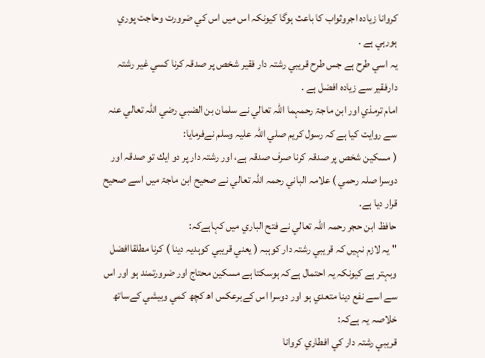كروانا زيادہ اجروثواب كا باعث ہوگا كيونكہ اس ميں اس كي ضرورت وحاجت پوري ہورہي ہے .
يہ اسي طرح ہے جس طرح قريبي رشتہ دار فقير شخص پر صدقہ كرنا كسي غير رشتہ دارفقير سے زيادہ افضل ہے .
امام ترمذي اور ابن ماجۃ رحمہما اللہ تعالي نے سلمان بن الضبي رضي اللہ تعالي عنہ سے روايت كيا ہے كہ رسول كريم صلي اللہ عليہ وسلم نےفرمايا:
( مسكين شخص پر صدقہ كرنا صرف صدقہ ہے، اور رشتہ دار پر دو ايك تو صدقہ اور دوسرا صلہ رحمي ) علامہ الباني رحمہ اللہ تعالي نے صحيح ابن ماجۃ ميں اسے صحيح قرار ديا ہے.
حافظ ابن حجر رحمہ اللہ تعالي نے فتح الباري ميں كہاہےكہ:
" يہ لازم نہيں كہ قريبي رشتہ دار كوہبہ ( يعني قريبي كوہديہ دينا ) كرنا مطلقاافضل وبہتر ہے كيونكہ يہ احتمال ہےكہ ہوسكتا ہے مسكين محتاج اور ضرورتمند ہو اور اس سے اسے نفع دينا متعدي ہو اور دوسرا اس كےبرعكس اھ كچھ كمي وبيشي كےساتھ
خلاصہ يہ ہےكہ:
قريبي رشتہ دار كي افطاري كروانا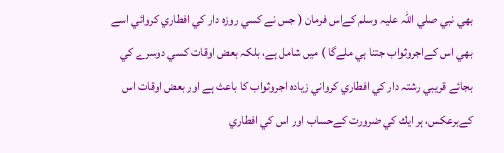بھي نبي صلي اللہ عليہ وسلم كےاس فرمان ( جس نے كسي روزہ دار كي افطاري كروائي اسے بھي اس كےاجروثواب جتنا ہي ملےگا ) ميں شامل ہے، بلكہ بعض اوقات كسي دوسرے كي بجائے قريبي رشتہ دار كي افطاري كرواني زيادہ اجروثواب كا باعث ہے اور بعض اوقات اس كےبرعكس، ہر ايك كي ضرورت كےحساب اور اس كي افطاري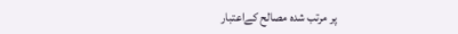پر مرتب شدہ مصالح كےاعتبار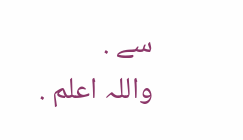سے .
واللہ اعلم .